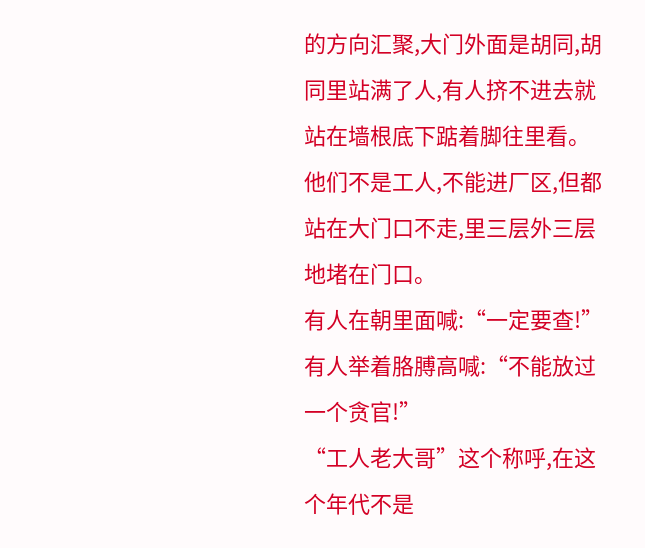的方向汇聚,大门外面是胡同,胡同里站满了人,有人挤不进去就站在墙根底下踮着脚往里看。
他们不是工人,不能进厂区,但都站在大门口不走,里三层外三层地堵在门口。
有人在朝里面喊:“一定要查!”
有人举着胳膊高喊:“不能放过一个贪官!”
“工人老大哥”这个称呼,在这个年代不是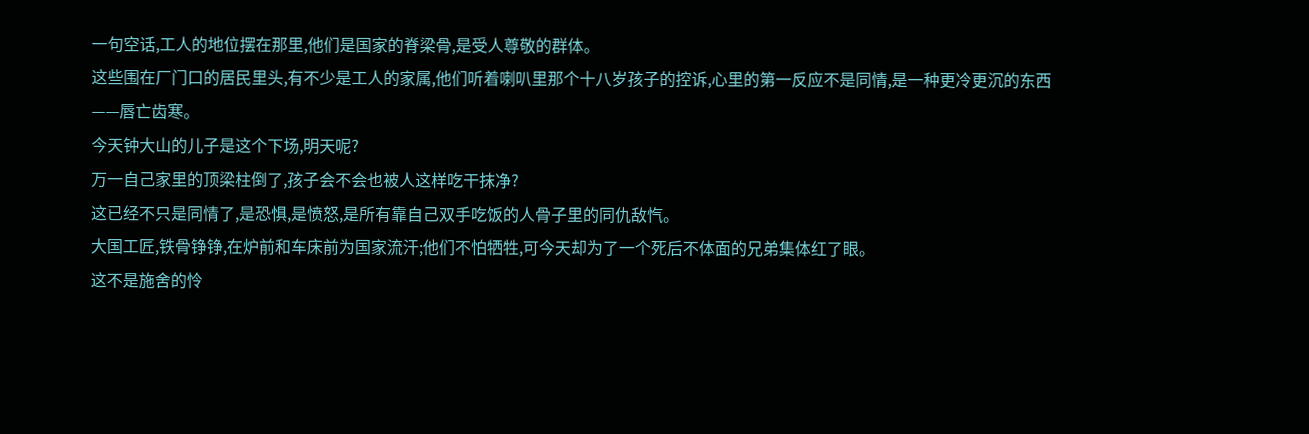一句空话,工人的地位摆在那里,他们是国家的脊梁骨,是受人尊敬的群体。
这些围在厂门口的居民里头,有不少是工人的家属,他们听着喇叭里那个十八岁孩子的控诉,心里的第一反应不是同情,是一种更冷更沉的东西——唇亡齿寒。
今天钟大山的儿子是这个下场,明天呢?
万一自己家里的顶梁柱倒了,孩子会不会也被人这样吃干抹净?
这已经不只是同情了,是恐惧,是愤怒,是所有靠自己双手吃饭的人骨子里的同仇敌忾。
大国工匠,铁骨铮铮,在炉前和车床前为国家流汗;他们不怕牺牲,可今天却为了一个死后不体面的兄弟集体红了眼。
这不是施舍的怜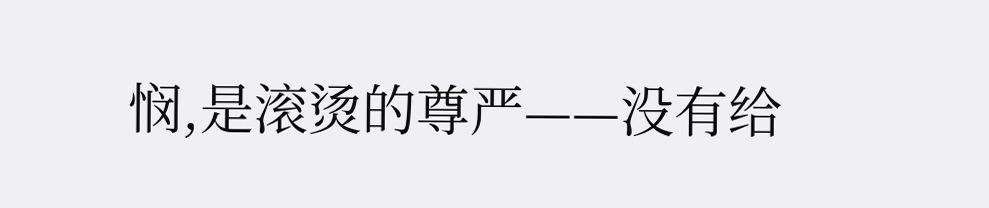悯,是滚烫的尊严——没有给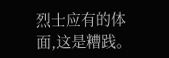烈士应有的体面,这是糟践。